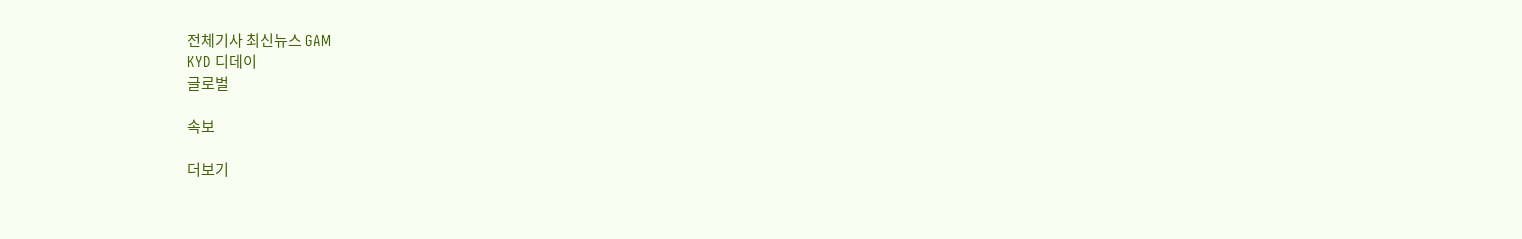전체기사 최신뉴스 GAM
KYD 디데이
글로벌

속보

더보기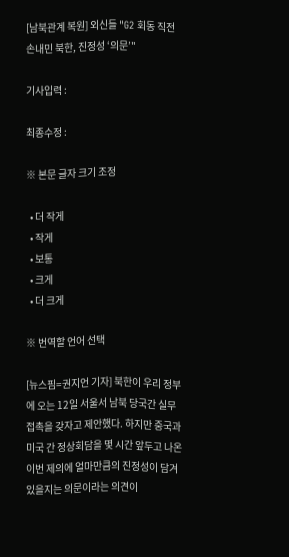[남북관계 복원] 외신들 "G2 회동 직전 손내민 북한, 진정성 ‘의문’"

기사입력 :

최종수정 :

※ 본문 글자 크기 조정

  • 더 작게
  • 작게
  • 보통
  • 크게
  • 더 크게

※ 번역할 언어 선택

[뉴스핌=권지언 기자] 북한이 우리 정부에 오는 12일 서울서 남북 당국간 실무접촉을 갖자고 제안했다. 하지만 중국과 미국 간 정상회담을 몇 시간 앞두고 나온 이번 제의에 얼마만큼의 진정성이 담겨 있을지는 의문이라는 의견이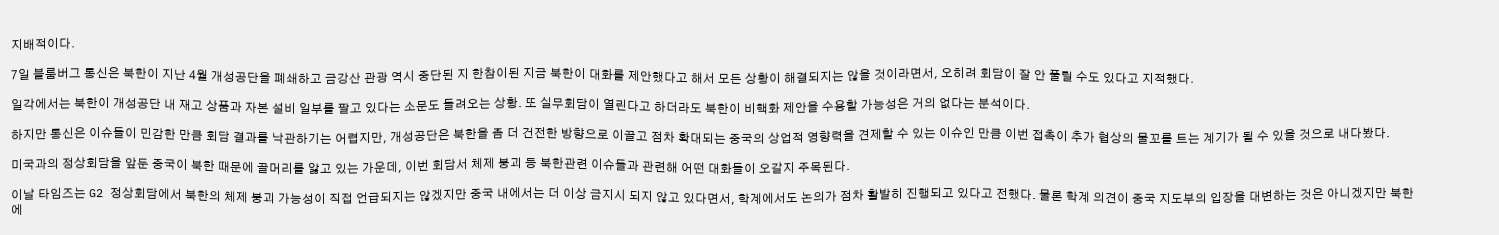지배적이다.

7일 블룸버그 통신은 북한이 지난 4월 개성공단을 폐쇄하고 금강산 관광 역시 중단된 지 한참이된 지금 북한이 대화를 제안했다고 해서 모든 상황이 해결되지는 않을 것이라면서, 오히려 회담이 잘 안 풀릴 수도 있다고 지적했다.

일각에서는 북한이 개성공단 내 재고 상품과 자본 설비 일부를 팔고 있다는 소문도 들려오는 상황. 또 실무회담이 열린다고 하더라도 북한이 비핵화 제안을 수용할 가능성은 거의 없다는 분석이다.

하지만 통신은 이슈들이 민감한 만큼 회담 결과를 낙관하기는 어렵지만, 개성공단은 북한을 좀 더 건전한 방향으로 이끌고 점차 확대되는 중국의 상업적 영향력을 견제할 수 있는 이슈인 만큼 이번 접촉이 추가 협상의 물꼬를 트는 계기가 될 수 있을 것으로 내다봤다.

미국과의 정상회담을 앞둔 중국이 북한 때문에 골머리를 앓고 있는 가운데, 이번 회담서 체제 붕괴 등 북한관련 이슈들과 관련해 어떤 대화들이 오갈지 주목된다.

이날 타임즈는 G2 정상회담에서 북한의 체제 붕괴 가능성이 직접 언급되지는 않겠지만 중국 내에서는 더 이상 금지시 되지 않고 있다면서, 학계에서도 논의가 점차 활발히 진행되고 있다고 전했다. 물론 학계 의견이 중국 지도부의 입장을 대변하는 것은 아니겠지만 북한에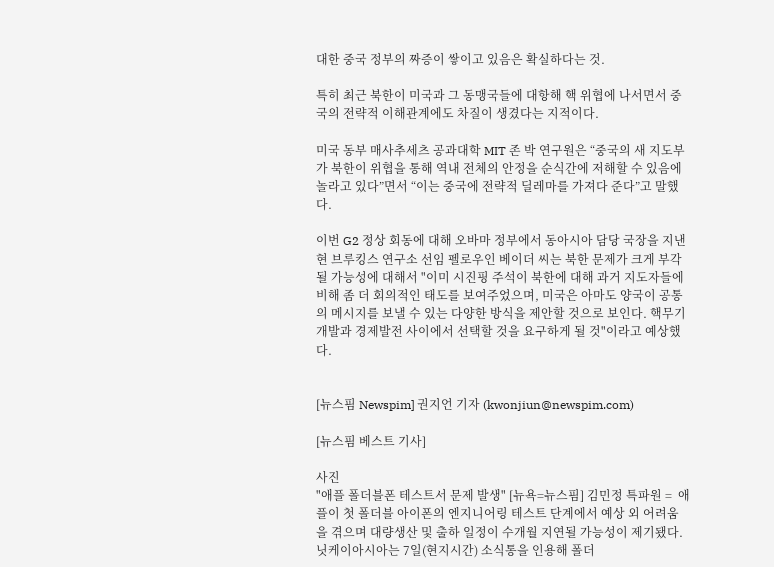대한 중국 정부의 짜증이 쌓이고 있음은 확실하다는 것.

특히 최근 북한이 미국과 그 동맹국들에 대항해 핵 위협에 나서면서 중국의 전략적 이해관계에도 차질이 생겼다는 지적이다.

미국 동부 매사추세츠 공과대학 MIT 존 박 연구원은 “중국의 새 지도부가 북한이 위협을 통해 역내 전체의 안정을 순식간에 저해할 수 있음에 놀라고 있다”면서 “이는 중국에 전략적 딜레마를 가져다 준다”고 말했다.

이번 G2 정상 회동에 대해 오바마 정부에서 동아시아 담당 국장을 지낸 현 브루킹스 연구소 선임 펠로우인 베이더 씨는 북한 문제가 크게 부각될 가능성에 대해서 "이미 시진핑 주석이 북한에 대해 과거 지도자들에 비해 좀 더 회의적인 태도를 보여주었으며, 미국은 아마도 양국이 공통의 메시지를 보낼 수 있는 다양한 방식을 제안할 것으로 보인다. 핵무기 개발과 경제발전 사이에서 선택할 것을 요구하게 될 것"이라고 예상했다.


[뉴스핌 Newspim] 권지언 기자 (kwonjiun@newspim.com)

[뉴스핌 베스트 기사]

사진
"애플 폴더블폰 테스트서 문제 발생" [뉴욕=뉴스핌] 김민정 특파원 =  애플이 첫 폴더블 아이폰의 엔지니어링 테스트 단계에서 예상 외 어려움을 겪으며 대량생산 및 출하 일정이 수개월 지연될 가능성이 제기됐다. 닛케이아시아는 7일(현지시간) 소식통을 인용해 폴더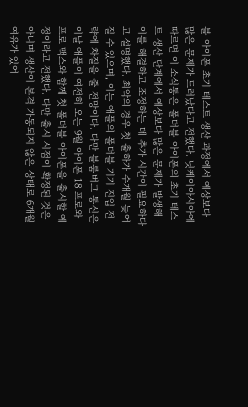블 아이폰 초기 테스트 생산 과정에서 예상보다 많은 문제가 드러났다고 전했다. 닛케이아시아에 따르면 이 소식통은 폴더블 아이폰의 초기 테스트 생산 단계에서 예상보다 많은 문제가 발생해 이를 해결하고 조정하는 데 추가 시간이 필요하다고 설명했다. 최악의 경우 첫 출하가 수개월 늦어질 수 있으며, 이는 애플의 폴더블 기기 진입 전략에 차질을 줄 전망이다. 다만 블룸버그 통신은 이날 애플이 여전히 오는 9월 아이폰 18 프로와 프로 맥스와 함께 첫 폴더블 아이폰을 출시할 예정이라고 전했다. 다만 출시 시점이 확정된 것은 아니며 생산이 본격 가동되지 않은 상태로 6개월 여유가 있어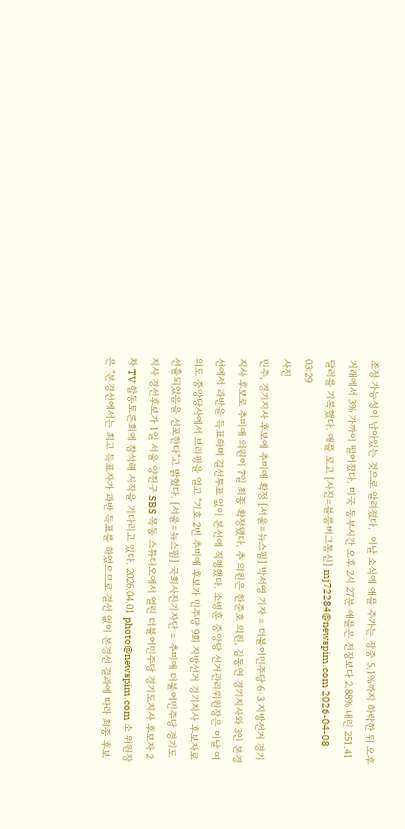조정 가능성이 남아있는 것으로 알려졌다.  이날 소식에 애플 주가는 장중 5.1%까지 하락한 뒤 오후 거래에서 3% 가까이 떨어졌다. 미국 동부시간 오후 2시 27분 애플은 전장보다 2.88% 내린 251.41달러를 기록했다. 애플 로고 [사진=블룸버그통신] mj72284@newspim.com 2026-04-08 03:29
사진
민주, 경기지사 후보에 추미애 확정 [서울=뉴스핌] 박서영 기자 = 더불어민주당 6·3 지방선거 경기지사 후보로 추미애 의원이 7일 최종 확정됐다. 추 의원은 한준호 의원, 김동연 경기지사와 3인 본경선에서 과반을 득표하며 결선투표 없이 본선에 직행했다. 소병훈 중앙당 선거관리위원장은 이날 여의도 중앙당사에서 브리핑을 열고 "기호 2번 추미애 후보가 민주당 9회 지방선거 경기지사 후보자로 선출되었음을 선포한다"고 밝혔다. [서울=뉴스핌] 국회사진기자단 = 추미애 더불어민주당 경기도지사 경선후보가 1일 서울 양천구 SBS 목동 스튜디오에서 열린 더불어민주당 경기도지사 후보자 2차 TV 합동토론회에 참석해 시작을 기다리고 있다. 2026.04.01 photo@newspim.com 소 위원장은 "본경선에서는 최고 득표자가 과반 득표를 하였으므로 결선 없이 본경선 결과에 따라 최종 후보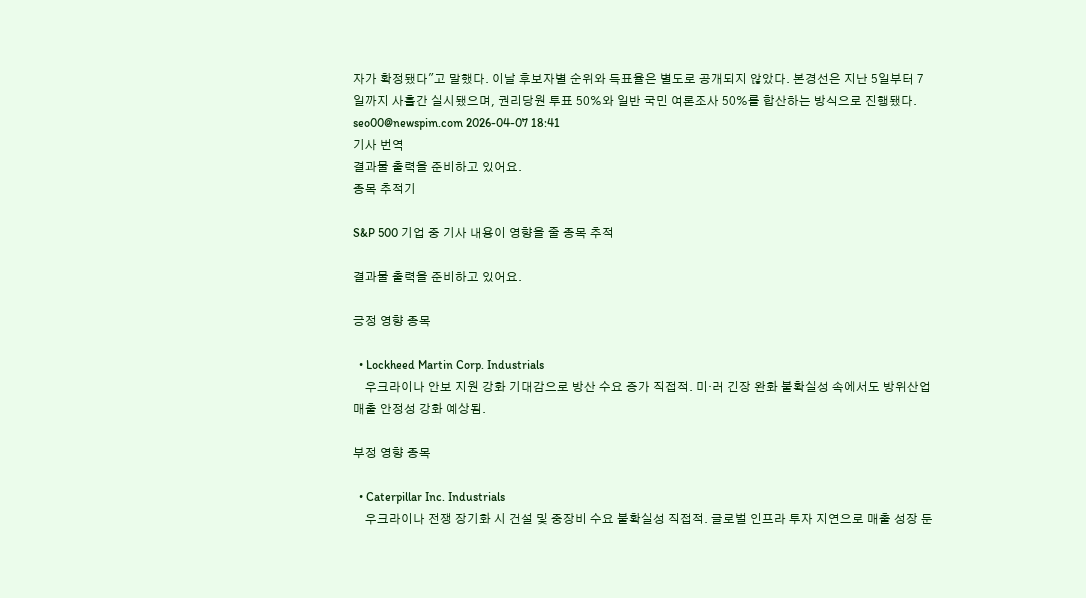자가 확정됐다"고 말했다. 이날 후보자별 순위와 득표율은 별도로 공개되지 않았다. 본경선은 지난 5일부터 7일까지 사흘간 실시됐으며, 권리당원 투표 50%와 일반 국민 여론조사 50%를 합산하는 방식으로 진행됐다. seo00@newspim.com 2026-04-07 18:41
기사 번역
결과물 출력을 준비하고 있어요.
종목 추적기

S&P 500 기업 중 기사 내용이 영향을 줄 종목 추적

결과물 출력을 준비하고 있어요.

긍정 영향 종목

  • Lockheed Martin Corp. Industrials
    우크라이나 안보 지원 강화 기대감으로 방산 수요 증가 직접적. 미·러 긴장 완화 불확실성 속에서도 방위산업 매출 안정성 강화 예상됨.

부정 영향 종목

  • Caterpillar Inc. Industrials
    우크라이나 전쟁 장기화 시 건설 및 중장비 수요 불확실성 직접적. 글로벌 인프라 투자 지연으로 매출 성장 둔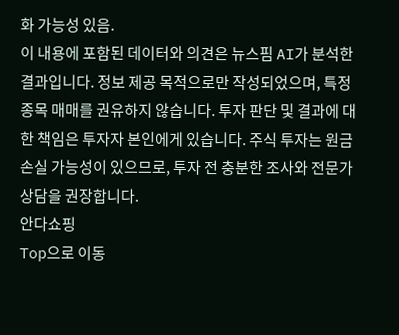화 가능성 있음.
이 내용에 포함된 데이터와 의견은 뉴스핌 AI가 분석한 결과입니다. 정보 제공 목적으로만 작성되었으며, 특정 종목 매매를 권유하지 않습니다. 투자 판단 및 결과에 대한 책임은 투자자 본인에게 있습니다. 주식 투자는 원금 손실 가능성이 있으므로, 투자 전 충분한 조사와 전문가 상담을 권장합니다.
안다쇼핑
Top으로 이동